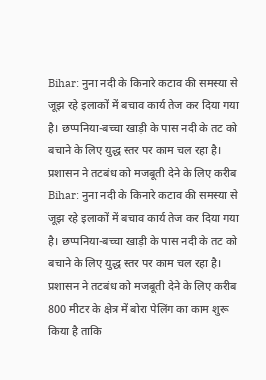Bihar: नुना नदी के किनारे कटाव की समस्या से जूझ रहे इलाकों में बचाव कार्य तेज कर दिया गया है। छप्पनिया-बच्चा खाड़ी के पास नदी के तट को बचाने के लिए युद्ध स्तर पर काम चल रहा है। प्रशासन ने तटबंध को मजबूती देने के लिए करीब
Bihar: नुना नदी के किनारे कटाव की समस्या से जूझ रहे इलाकों में बचाव कार्य तेज कर दिया गया है। छप्पनिया-बच्चा खाड़ी के पास नदी के तट को बचाने के लिए युद्ध स्तर पर काम चल रहा है। प्रशासन ने तटबंध को मजबूती देने के लिए करीब 800 मीटर के क्षेत्र में बोरा पेलिंग का काम शुरू किया है ताकि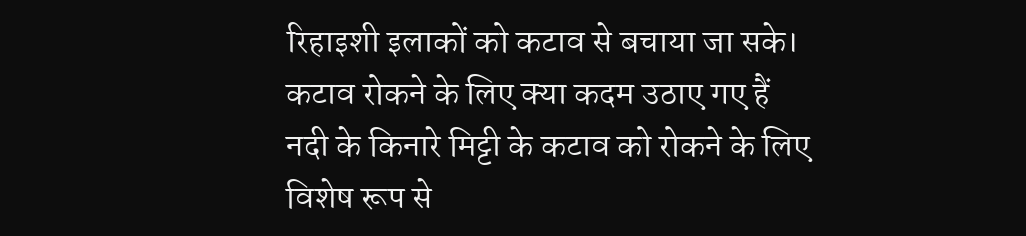रिहाइशी इलाकों को कटाव से बचाया जा सके।
कटाव रोकने के लिए क्या कदम उठाए गए हैं
नदी के किनारे मिट्टी के कटाव को रोकने के लिए विशेष रूप से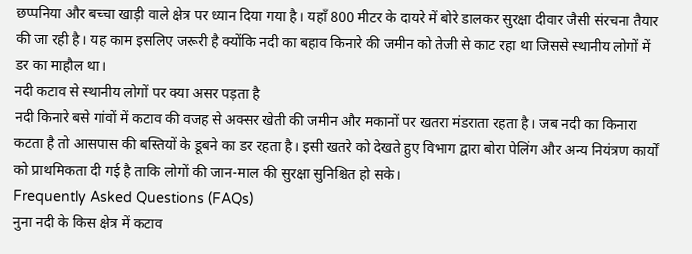छप्पनिया और बच्चा खाड़ी वाले क्षेत्र पर ध्यान दिया गया है। यहाँ 800 मीटर के दायरे में बोरे डालकर सुरक्षा दीवार जैसी संरचना तैयार की जा रही है। यह काम इसलिए जरूरी है क्योंकि नदी का बहाव किनारे की जमीन को तेजी से काट रहा था जिससे स्थानीय लोगों में डर का माहौल था।
नदी कटाव से स्थानीय लोगों पर क्या असर पड़ता है
नदी किनारे बसे गांवों में कटाव की वजह से अक्सर खेती की जमीन और मकानों पर खतरा मंडराता रहता है। जब नदी का किनारा कटता है तो आसपास की बस्तियों के डूबने का डर रहता है। इसी खतरे को देखते हुए विभाग द्वारा बोरा पेलिंग और अन्य नियंत्रण कार्यों को प्राथमिकता दी गई है ताकि लोगों की जान-माल की सुरक्षा सुनिश्चित हो सके।
Frequently Asked Questions (FAQs)
नुना नदी के किस क्षेत्र में कटाव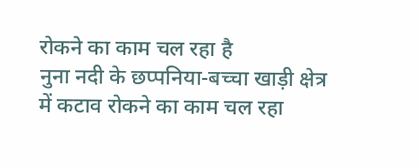रोकने का काम चल रहा है
नुना नदी के छप्पनिया-बच्चा खाड़ी क्षेत्र में कटाव रोकने का काम चल रहा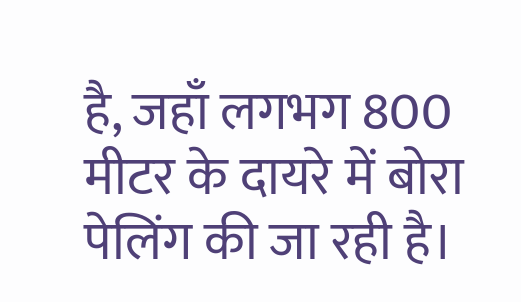है, जहाँ लगभग 800 मीटर के दायरे में बोरा पेलिंग की जा रही है।